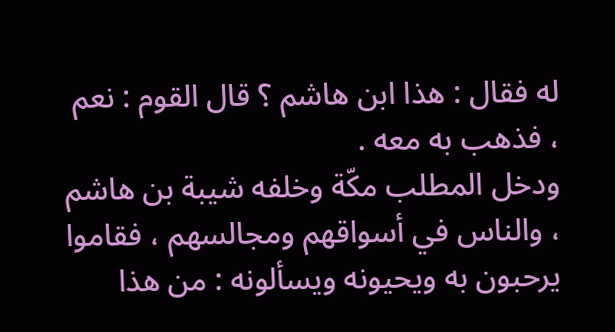له فقال : هذا ابن هاشم ؟ قال القوم : نعم ، فذهب به معه .
ودخل المطلب مكّة وخلفه شيبة بن هاشم ، والناس في أسواقهم ومجالسهم ، فقاموا يرحبون به ويحيونه ويسألونه : من هذا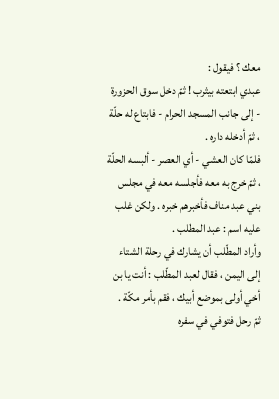معك ؟ فيقول :
عبدي ابتعته بيثرب ! ثمّ دخل سوق الحزورة - إلى جانب المسجد الحرام - فابتاع له حلّة ، ثمّ أدخله داره .
فلمّا كان العشي - أي العصر - ألبسه الحلّة ، ثمّ خرج به معه فأجلسه معه في مجلس بني عبد مناف فأخبرهم خبره . ولكن غلب عليه اسم : عبد المطلب .
وأراد المطّلب أن يشارك في رحلة الشتاء إلى اليمن ، فقال لعبد المطّلب : أنت يا بن أخي أولى بموضع أبيك ، فقم بأمر مكّة .
ثمّ رحل فتوفي في سفره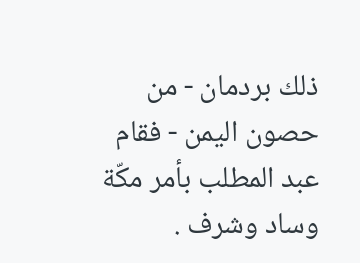ذلك بردمان - من حصون اليمن - فقام عبد المطلب بأمر مكّة وساد وشرف .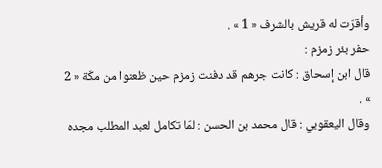وأقرّت له قريش بالشرف « 1 » .
حفر بئر زمزم :
قال ابن إسحاق : كانت جرهم قد دفنت زمزم حين ظعنوا من مكّة « 2 » .
وقال اليعقوبي : قال محمد بن الحسن : لمّا تكامل لعبد المطلب مجده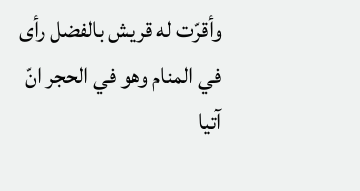وأقرّت له قريش بالفضل رأى في المنام وهو في الحجر انّ آتيا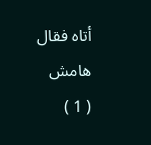أتاه فقال
هامش
( 1 )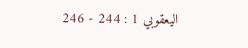اليعقوبي 1 : 244 - 246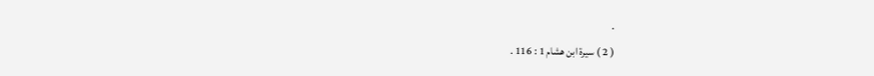.
( 2 ) سيرة ابن هشام 1 : 116 .